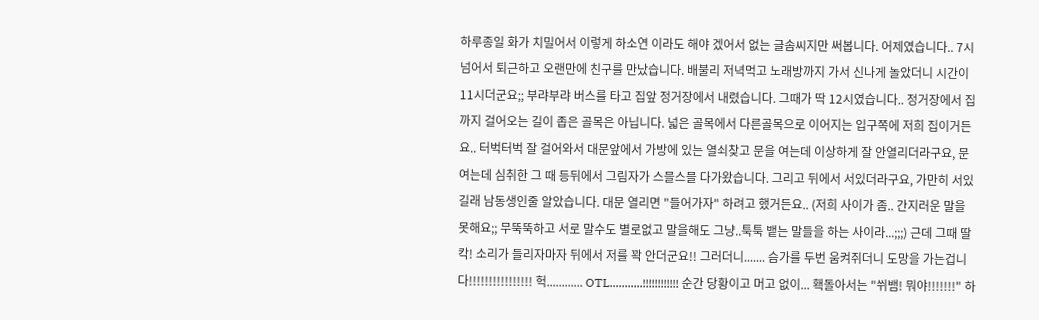하루종일 화가 치밀어서 이렇게 하소연 이라도 해야 겠어서 없는 글솜씨지만 써봅니다. 어제였습니다.. 7시 넘어서 퇴근하고 오랜만에 친구를 만났습니다. 배불리 저녁먹고 노래방까지 가서 신나게 놀았더니 시간이 11시더군요;; 부랴부랴 버스를 타고 집앞 정거장에서 내렸습니다. 그때가 딱 12시였습니다.. 정거장에서 집까지 걸어오는 길이 좁은 골목은 아닙니다. 넓은 골목에서 다른골목으로 이어지는 입구쪽에 저희 집이거든요.. 터벅터벅 잘 걸어와서 대문앞에서 가방에 있는 열쇠찾고 문을 여는데 이상하게 잘 안열리더라구요, 문여는데 심취한 그 때 등뒤에서 그림자가 스믈스믈 다가왔습니다. 그리고 뒤에서 서있더라구요, 가만히 서있길래 남동생인줄 알았습니다. 대문 열리면 "들어가자" 하려고 했거든요.. (저희 사이가 좀.. 간지러운 말을 못해요;; 무뚝뚝하고 서로 말수도 별로없고 말을해도 그냥..툭툭 뱉는 말들을 하는 사이라...;;;) 근데 그때 딸칵! 소리가 들리자마자 뒤에서 저를 꽉 안더군요!! 그러더니....... 슴가를 두번 움켜쥐더니 도망을 가는겁니다!!!!!!!!!!!!!!!! 헉............ OTL...........!!!!!!!!!!!! 순간 당황이고 머고 없이... 홱돌아서는 "쒸뱀! 뭐야!!!!!!!" 하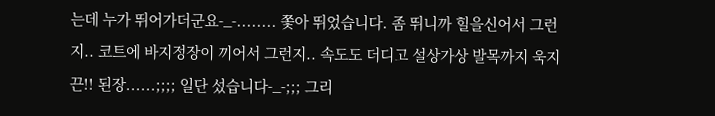는데 누가 뛰어가더군요-_-........ 쫓아 뛰었습니다. 좀 뛰니까 힐을신어서 그런지.. 코트에 바지정장이 끼어서 그런지.. 속도도 더디고 설상가상 발목까지 욱지끈!! 된장......;;;; 일단 섰습니다-_-;;; 그리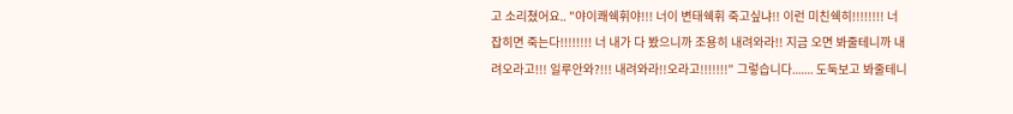고 소리쳤어요.. "야이쾌쉑휘야!!! 너이 변태쉑휘 죽고싶냐!! 이런 미친쉑히!!!!!!!! 너 잡히면 죽는다!!!!!!!! 너 내가 다 봤으니까 조용히 내려와라!! 지금 오면 봐줄테니까 내려오라고!!! 일루안와?!!! 내려와라!!오라고!!!!!!!" 그렇습니다....... 도둑보고 봐줄테니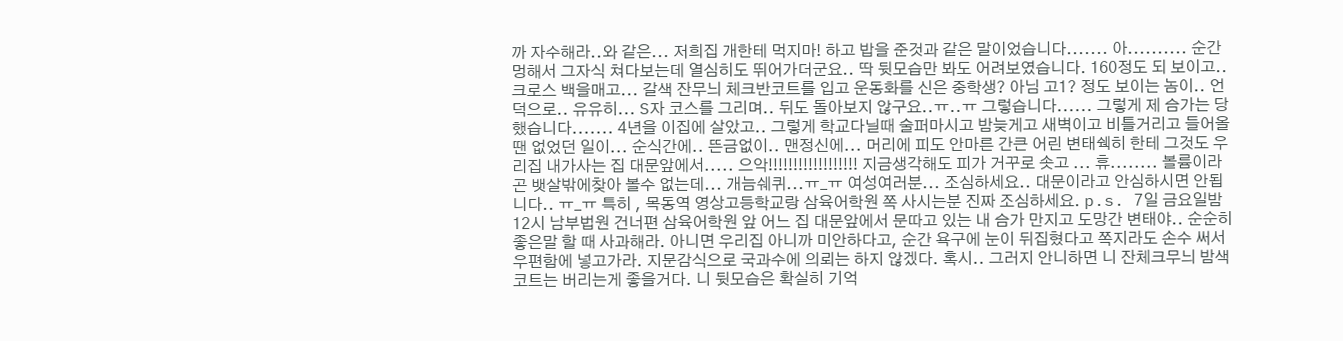까 자수해라..와 같은... 저희집 개한테 먹지마! 하고 밥을 준것과 같은 말이었습니다....... 아.......... 순간 멍해서 그자식 쳐다보는데 열심히도 뛰어가더군요.. 딱 뒷모습만 봐도 어려보였습니다. 160정도 되 보이고.. 크로스 백을매고... 갈색 잔무늬 체크반코트를 입고 운동화를 신은 중학생? 아님 고1? 정도 보이는 놈이.. 언덕으로.. 유유히... S자 코스를 그리며.. 뒤도 돌아보지 않구요..ㅠ..ㅠ 그렇습니다...... 그렇게 제 슴가는 당했습니다....... 4년을 이집에 살았고.. 그렇게 학교다닐때 술퍼마시고 밤늦게고 새벽이고 비틀거리고 들어올땐 없었던 일이... 순식간에.. 뜬금없이.. 맨정신에... 머리에 피도 안마른 간큰 어린 변태쉑히 한테 그것도 우리집 내가사는 집 대문앞에서..... 으악!!!!!!!!!!!!!!!!!! 지금생각해도 피가 거꾸로 솟고 ... 휴........ 볼륨이라곤 뱃살밖에찾아 볼수 없는데... 개늠쉐퀴...ㅠ_ㅠ 여성여러분... 조심하세요.. 대문이라고 안심하시면 안됩니다.. ㅠ_ㅠ 특히 , 목동역 영상고등학교랑 삼육어학원 쪽 사시는분 진짜 조심하세요. p.s. 7일 금요일밤 12시 남부법원 건너편 삼육어학원 앞 어느 집 대문앞에서 문따고 있는 내 슴가 만지고 도망간 변태야.. 순순히 좋은말 할 때 사과해라. 아니면 우리집 아니까 미안하다고, 순간 욕구에 눈이 뒤집혔다고 쪽지라도 손수 써서 우편함에 넣고가라. 지문감식으로 국과수에 의뢰는 하지 않겠다. 혹시.. 그러지 안니하면 니 잔체크무늬 밤색코트는 버리는게 좋을거다. 니 뒷모습은 확실히 기억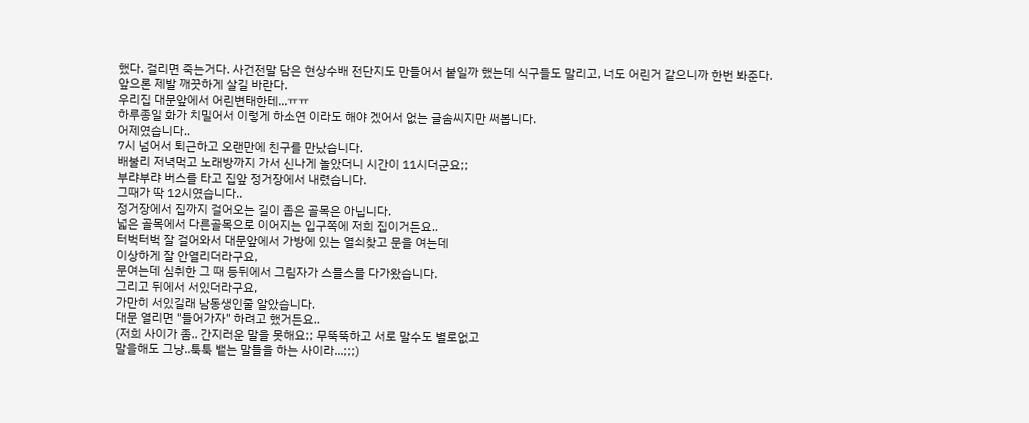했다. 걸리면 죽는거다. 사건전말 담은 현상수배 전단지도 만들어서 붙일까 했는데 식구들도 말리고, 너도 어린거 같으니까 한번 봐준다. 앞으론 제발 깨끗하게 살길 바란다.
우리집 대문앞에서 어린변태한테...ㅠㅠ
하루종일 화가 치밀어서 이렇게 하소연 이라도 해야 겠어서 없는 글솜씨지만 써봅니다.
어제였습니다..
7시 넘어서 퇴근하고 오랜만에 친구를 만났습니다.
배불리 저녁먹고 노래방까지 가서 신나게 놀았더니 시간이 11시더군요;;
부랴부랴 버스를 타고 집앞 정거장에서 내렸습니다.
그때가 딱 12시였습니다..
정거장에서 집까지 걸어오는 길이 좁은 골목은 아닙니다.
넓은 골목에서 다른골목으로 이어지는 입구쪽에 저희 집이거든요..
터벅터벅 잘 걸어와서 대문앞에서 가방에 있는 열쇠찾고 문을 여는데
이상하게 잘 안열리더라구요,
문여는데 심취한 그 때 등뒤에서 그림자가 스믈스믈 다가왔습니다.
그리고 뒤에서 서있더라구요,
가만히 서있길래 남동생인줄 알았습니다.
대문 열리면 "들어가자" 하려고 했거든요..
(저희 사이가 좀.. 간지러운 말을 못해요;; 무뚝뚝하고 서로 말수도 별로없고
말을해도 그냥..툭툭 뱉는 말들을 하는 사이라...;;;)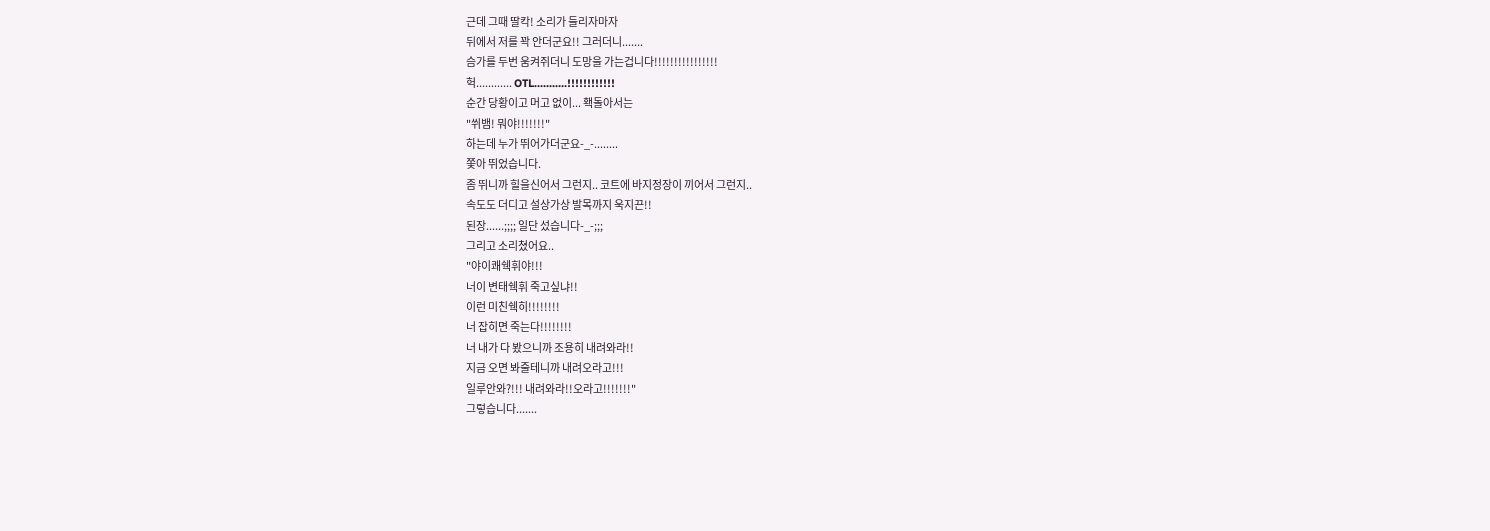근데 그때 딸칵! 소리가 들리자마자
뒤에서 저를 꽉 안더군요!! 그러더니.......
슴가를 두번 움켜쥐더니 도망을 가는겁니다!!!!!!!!!!!!!!!!
헉............ OTL...........!!!!!!!!!!!!
순간 당황이고 머고 없이... 홱돌아서는
"쒸뱀! 뭐야!!!!!!!"
하는데 누가 뛰어가더군요-_-........
쫓아 뛰었습니다.
좀 뛰니까 힐을신어서 그런지.. 코트에 바지정장이 끼어서 그런지..
속도도 더디고 설상가상 발목까지 욱지끈!!
된장......;;;; 일단 섰습니다-_-;;;
그리고 소리쳤어요..
"야이쾌쉑휘야!!!
너이 변태쉑휘 죽고싶냐!!
이런 미친쉑히!!!!!!!!
너 잡히면 죽는다!!!!!!!!
너 내가 다 봤으니까 조용히 내려와라!!
지금 오면 봐줄테니까 내려오라고!!!
일루안와?!!! 내려와라!!오라고!!!!!!!"
그렇습니다.......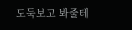도둑보고 봐줄테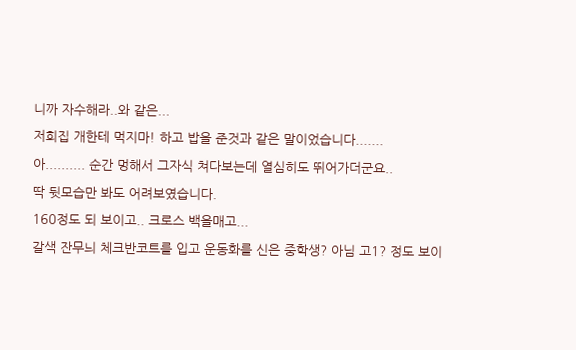니까 자수해라..와 같은...
저희집 개한테 먹지마! 하고 밥을 준것과 같은 말이었습니다.......
아.......... 순간 멍해서 그자식 쳐다보는데 열심히도 뛰어가더군요..
딱 뒷모습만 봐도 어려보였습니다.
160정도 되 보이고.. 크로스 백을매고...
갈색 잔무늬 체크반코트를 입고 운동화를 신은 중학생? 아님 고1? 정도 보이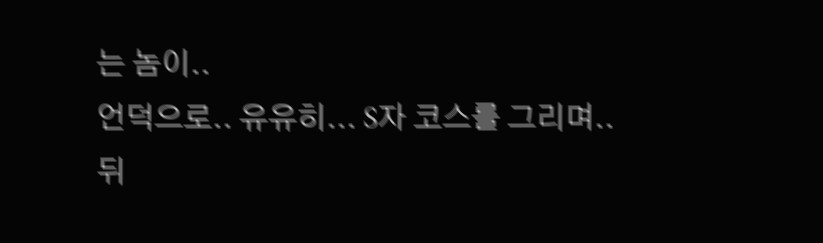는 놈이..
언덕으로.. 유유히... S자 코스를 그리며..
뒤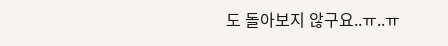도 돌아보지 않구요..ㅠ..ㅠ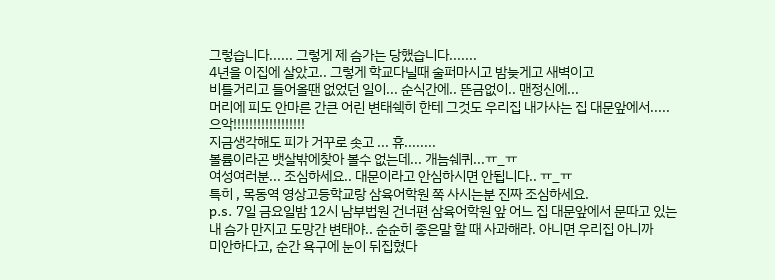그렇습니다...... 그렇게 제 슴가는 당했습니다.......
4년을 이집에 살았고.. 그렇게 학교다닐때 술퍼마시고 밤늦게고 새벽이고
비틀거리고 들어올땐 없었던 일이... 순식간에.. 뜬금없이.. 맨정신에...
머리에 피도 안마른 간큰 어린 변태쉑히 한테 그것도 우리집 내가사는 집 대문앞에서.....
으악!!!!!!!!!!!!!!!!!!
지금생각해도 피가 거꾸로 솟고 ... 휴........
볼륨이라곤 뱃살밖에찾아 볼수 없는데... 개늠쉐퀴...ㅠ_ㅠ
여성여러분... 조심하세요.. 대문이라고 안심하시면 안됩니다.. ㅠ_ㅠ
특히 , 목동역 영상고등학교랑 삼육어학원 쪽 사시는분 진짜 조심하세요.
p.s. 7일 금요일밤 12시 남부법원 건너편 삼육어학원 앞 어느 집 대문앞에서 문따고 있는
내 슴가 만지고 도망간 변태야.. 순순히 좋은말 할 때 사과해라. 아니면 우리집 아니까
미안하다고, 순간 욕구에 눈이 뒤집혔다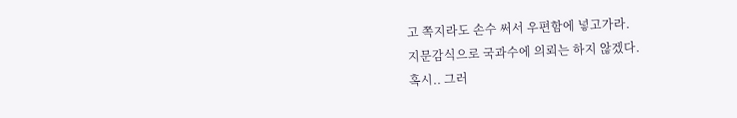고 쪽지라도 손수 써서 우편함에 넣고가라.
지문감식으로 국과수에 의뢰는 하지 않겠다.
혹시.. 그러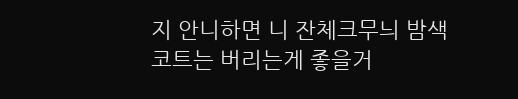지 안니하면 니 잔체크무늬 밤색코트는 버리는게 좋을거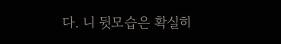다. 니 뒷모습은 확실히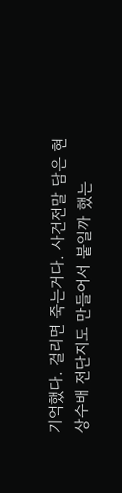기억했다. 걸리면 죽는거다. 사건전말 담은 현상수배 전단지도 만들어서 붙일까 했는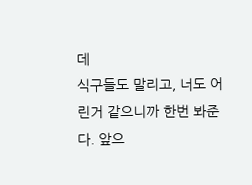데
식구들도 말리고, 너도 어린거 같으니까 한번 봐준다. 앞으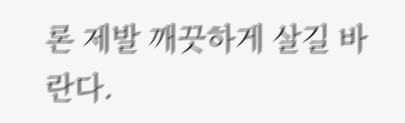론 제발 깨끗하게 살길 바란다.